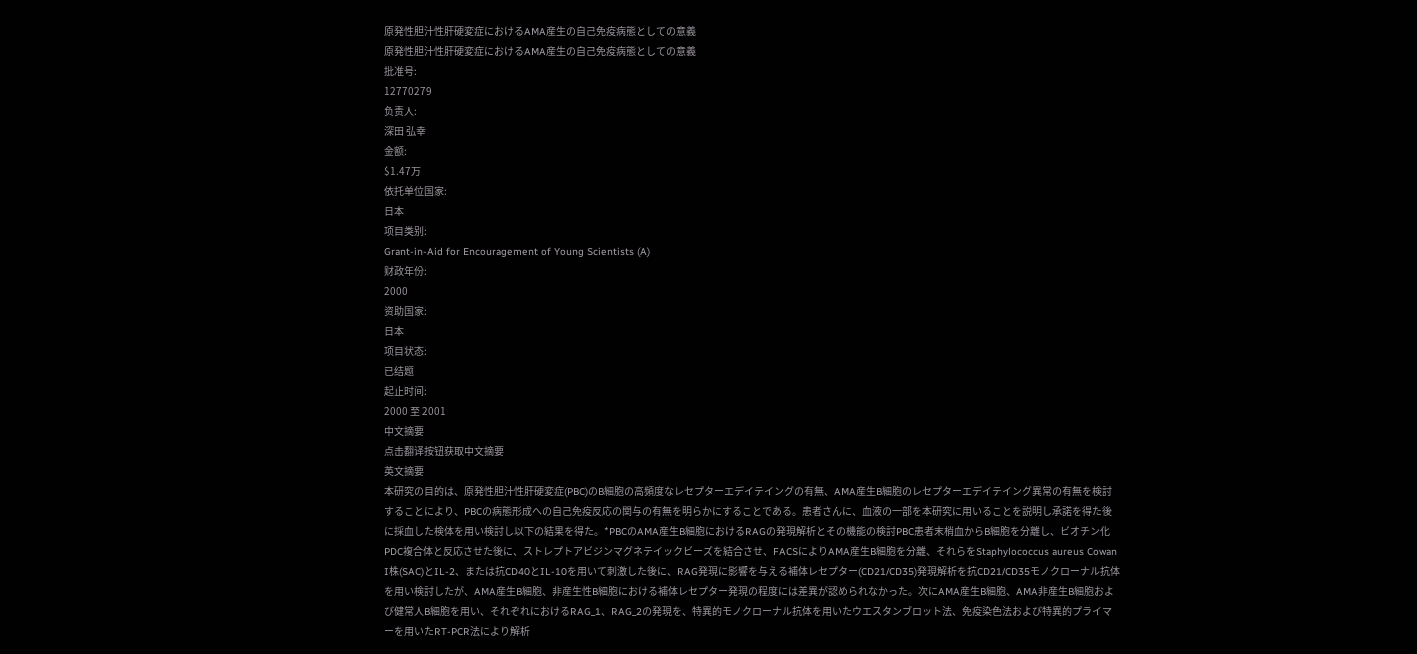原発性胆汁性肝硬変症におけるAMA産生の自己免疫病態としての意義
原発性胆汁性肝硬変症におけるAMA産生の自己免疫病態としての意義
批准号:
12770279
负责人:
深田 弘幸
金额:
$1.47万
依托单位国家:
日本
项目类别:
Grant-in-Aid for Encouragement of Young Scientists (A)
财政年份:
2000
资助国家:
日本
项目状态:
已结题
起止时间:
2000 至 2001
中文摘要
点击翻译按钮获取中文摘要
英文摘要
本研究の目的は、原発性胆汁性肝硬変症(PBC)のB細胞の高頻度なレセプターエデイテイングの有無、AMA産生B細胞のレセプターエデイテイング異常の有無を検討することにより、PBCの病態形成への自己免疫反応の関与の有無を明らかにすることである。患者さんに、血液の一部を本研究に用いることを説明し承諾を得た後に採血した検体を用い検討し以下の結果を得た。*PBCのAMA産生B細胞におけるRAGの発現解析とその機能の検討PBC患者末梢血からB細胞を分離し、ビオチン化PDC複合体と反応させた後に、ストレプトアビジンマグネテイックビーズを結合させ、FACSによりAMA産生B細胞を分離、それらをStaphylococcus aureus Cowan I株(SAC)とIL-2、または抗CD40とIL-10を用いて刺激した後に、RAG発現に影響を与える補体レセプター(CD21/CD35)発現解析を抗CD21/CD35モノクローナル抗体を用い検討したが、AMA産生B細胞、非産生性B細胞における補体レセプター発現の程度には差異が認められなかった。次にAMA産生B細胞、AMA非産生B細胞および健常人B細胞を用い、それぞれにおけるRAG_1、RAG_2の発現を、特異的モノクローナル抗体を用いたウエスタンブロット法、免疫染色法および特異的プライマーを用いたRT-PCR法により解析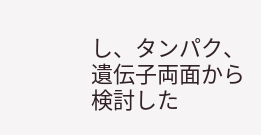し、タンパク、遺伝子両面から検討した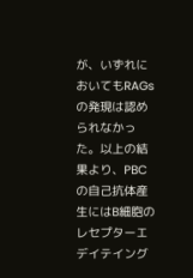が、いずれにおいてもRAGsの発現は認められなかった。以上の結果より、PBCの自己抗体産生にはB細胞のレセプターエデイテイング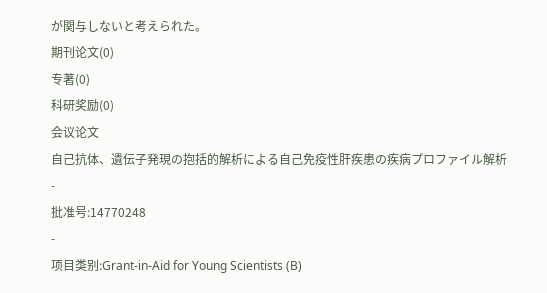が関与しないと考えられた。
期刊论文(0)
专著(0)
科研奖励(0)
会议论文
自己抗体、遺伝子発現の抱括的解析による自己免疫性肝疾患の疾病プロファイル解析
-
批准号:14770248
-
项目类别:Grant-in-Aid for Young Scientists (B)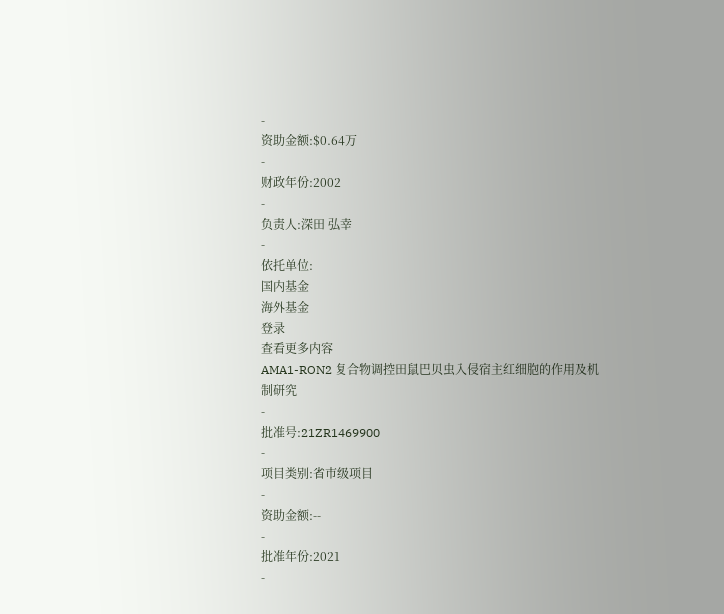-
资助金额:$0.64万
-
财政年份:2002
-
负责人:深田 弘幸
-
依托单位:
国内基金
海外基金
登录
查看更多内容
AMA1-RON2 复合物调控田鼠巴贝虫入侵宿主红细胞的作用及机制研究
-
批准号:21ZR1469900
-
项目类别:省市级项目
-
资助金额:--
-
批准年份:2021
-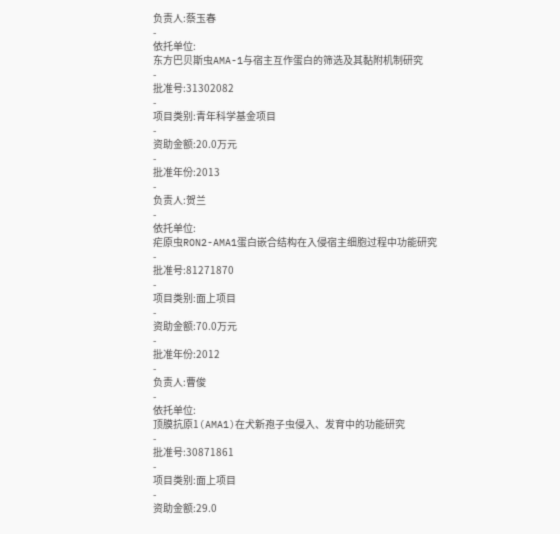负责人:蔡玉春
-
依托单位:
东方巴贝斯虫AMA-1与宿主互作蛋白的筛选及其黏附机制研究
-
批准号:31302082
-
项目类别:青年科学基金项目
-
资助金额:20.0万元
-
批准年份:2013
-
负责人:贺兰
-
依托单位:
疟原虫RON2-AMA1蛋白嵌合结构在入侵宿主细胞过程中功能研究
-
批准号:81271870
-
项目类别:面上项目
-
资助金额:70.0万元
-
批准年份:2012
-
负责人:曹俊
-
依托单位:
顶膜抗原1(AMA1)在犬新孢子虫侵入、发育中的功能研究
-
批准号:30871861
-
项目类别:面上项目
-
资助金额:29.0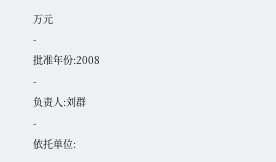万元
-
批准年份:2008
-
负责人:刘群
-
依托单位: